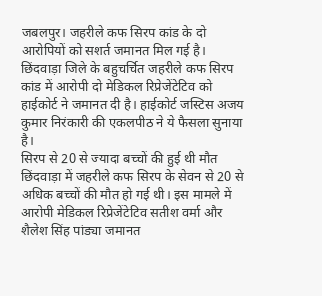जबलपुर। जहरीले कफ सिरप कांड के दो आरोपियों को सशर्त जमानत मिल गई है। छिंदवाड़ा जिले के बहुचर्चित जहरीले कफ सिरप कांड में आरोपी दो मेडिकल रिप्रेजेंटेटिव को हाईकोर्ट ने जमानत दी है। हाईकोर्ट जस्टिस अजय कुमार निरंकारी की एकलपीठ ने ये फैसला सुनाया है।
सिरप से 20 से ज्यादा बच्चों की हुई थी मौत
छिंदवाड़ा में जहरीले कफ सिरप के सेवन से 20 से अधिक बच्चों की मौत हो गई थी। इस मामले में आरोपी मेडिकल रिप्रेजेंटेटिव सतीश वर्मा और शैलेश सिंह पांड्या जमानत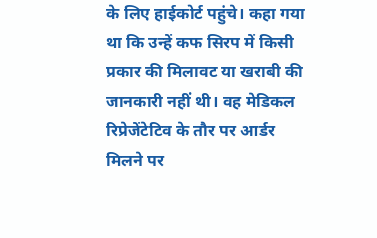के लिए हाईकोर्ट पहुंचे। कहा गया था कि उन्हें कफ सिरप में किसी प्रकार की मिलावट या खराबी की जानकारी नहीं थी। वह मेडिकल रिप्रेजेंटेटिव के तौर पर आर्डर मिलने पर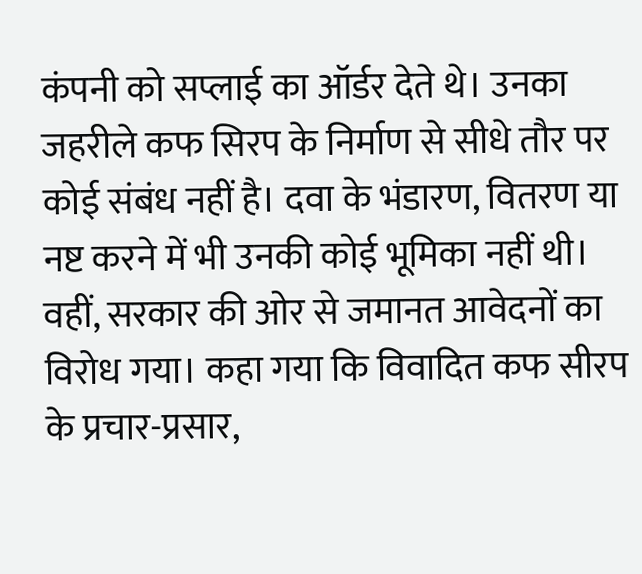कंपनी को सप्लाई का ऑर्डर देते थे। उनका जहरीले कफ सिरप के निर्माण से सीधे तौर पर कोई संबंध नहीं है। दवा के भंडारण, वितरण या नष्ट करने में भी उनकी कोई भूमिका नहीं थी।
वहीं, सरकार की ओर से जमानत आवेदनों का विरोध गया। कहा गया कि विवादित कफ सीरप के प्रचार-प्रसार,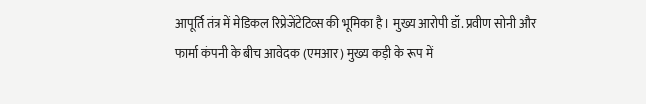आपूर्ति तंत्र में मेडिकल रिप्रेजेंटेटिव्स की भूमिका है। मुख्य आरोपी डॉ. प्रवीण सोनी और फार्मा कंपनी के बीच आवेदक (एमआर) मुख्य कड़ी के रूप में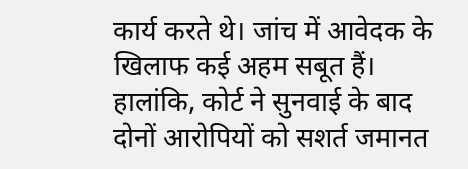कार्य करते थे। जांच में आवेदक के खिलाफ कई अहम सबूत हैं। हालांकि, कोर्ट ने सुनवाई के बाद दोनों आरोपियों को सशर्त जमानत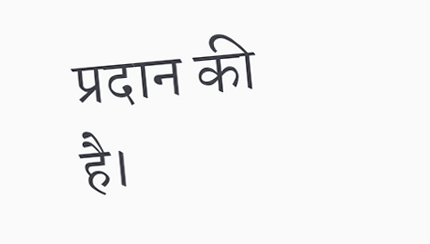प्रदान की है।